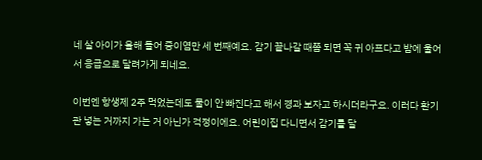네 살 아이가 올해 들어 중이염만 세 번째예요. 감기 끝나갈 때쯤 되면 꼭 귀 아프다고 밤에 울어서 응급으로 달려가게 되네요.

이번엔 항생제 2주 먹었는데도 물이 안 빠진다고 해서 경과 보자고 하시더라구요. 이러다 환기관 넣는 거까지 가는 거 아닌가 걱정이에요. 어린이집 다니면서 감기를 달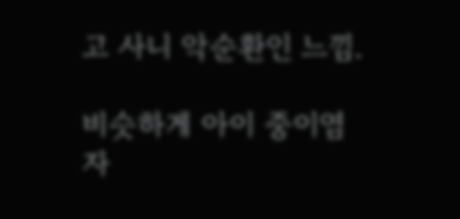고 사니 악순환인 느낌.

비슷하게 아이 중이염 자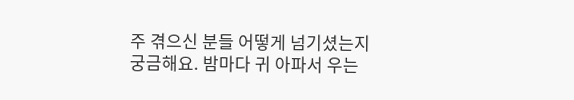주 겪으신 분들 어떻게 넘기셨는지 궁금해요. 밤마다 귀 아파서 우는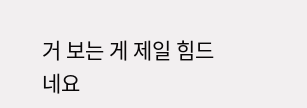거 보는 게 제일 힘드네요